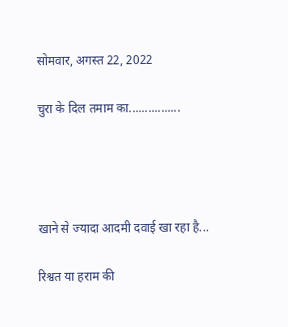सोमवार, अगस्त 22, 2022

चुरा के दिल तमाम का................




खाने से ज्यादा आदमी दवाई खा रहा है...

रिश्वत या हराम की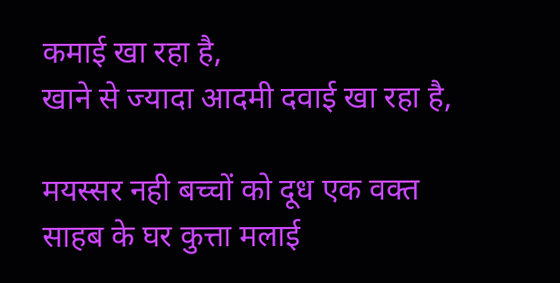कमाई खा रहा है,
खाने से ज्यादा आदमी दवाई खा रहा है,

मयस्सर नही बच्चों को दूध एक वक्त
साहब के घर कुत्ता मलाई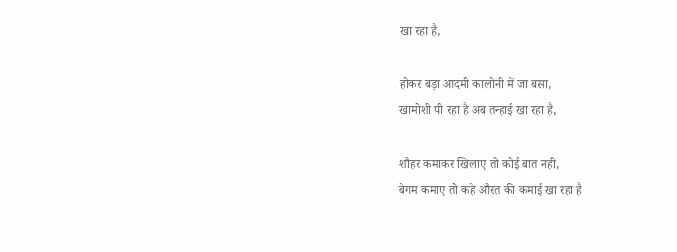खा रहा है,

होकर बड़ा आदमी कालोनी में जा बसा,
खामोशी पी रहा है अब तन्हाई खा रहा है,

शौहर कमाकर खिलाए तो कोई बात नही,
बेगम कमाए तो कहे औरत की कमाई खा रहा है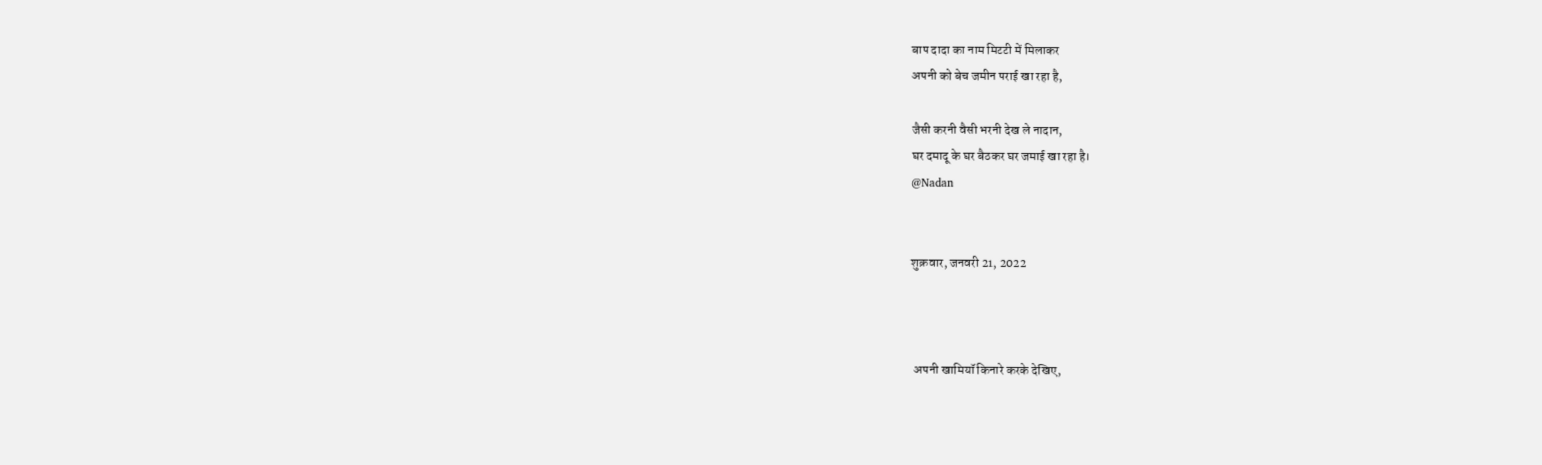बाप दादा का नाम मिटटी में मिलाकर
अपनी को बेच जमीन पराई खा रहा है,

जैसी करनी वैसी भरनी देख ले नादान,
घर दमादू के घर बैठकर घर जमाई खा रहा है।
@Nadan


शुक्रवार, जनवरी 21, 2022



 अपनी खामियॉ किनारे करके देखिए,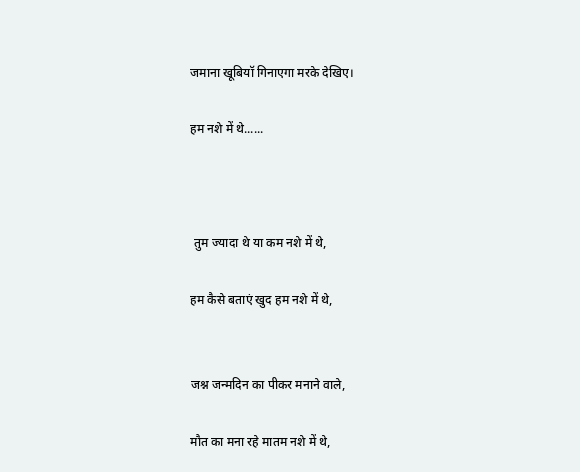जमाना खूबियॉ गिनाएगा मरके देखिए।

हम नशे में थे......



 तुम ज्यादा थे या कम नशे में थे,

हम कैसे बताएं खुद हम नशे में थे,


जश्न जन्मदिन का पीकर मनाने वाले,

मौत का मना रहे मातम नशे में थे,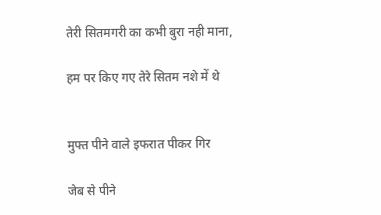तेरी सितमगरी का कभी बुरा नही माना,

हम पर किए गए तेरे सितम नशे में थे


मुफ्त पीने वाले इफरात पीकर गिर

जेब से पीने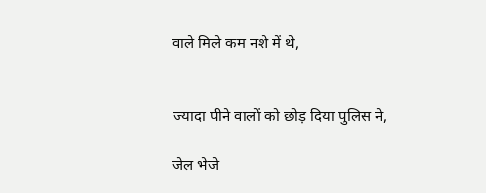वाले मिले कम नशे में थे,


ज्यादा पीने वालों को छोड़ दिया पुलिस ने,

जेल भेजे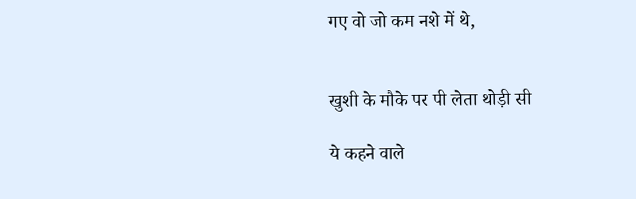गए वो जो कम नशे में थे,


खुशी के मौके पर पी लेता थोड़ी सी

ये कहने वाले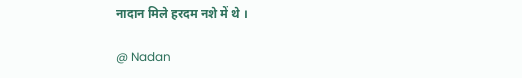नादान मिले हरदम नशे में थे ।

@ Nadan